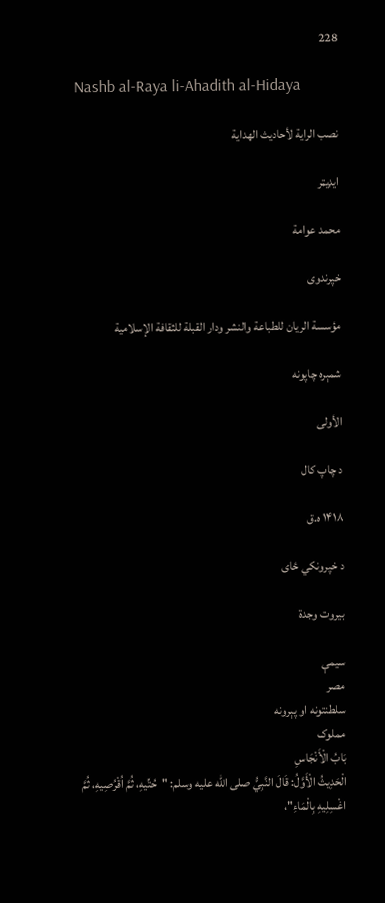228

Nashb al-Raya li-Ahadith al-Hidaya

نصب الراية لأحاديث الهداية

ایډیټر

محمد عوامة

خپرندوی

مؤسسة الريان للطباعة والنشر ودار القبلة للثقافة الإسلامية

شمېره چاپونه

الأولى

د چاپ کال

۱۴۱۸ ه.ق

د خپرونکي ځای

بيروت وجدة

سیمې
مصر
سلطنتونه او پېرونه
مملوک
بَابُ الْأَنْجَاسِ
الْحَدِيثُ الْأَوَّلُ: قَالَ النَّبِيُّ صلى الله عليه وسلم: "حُتِّيهِ، ثُمَّ اُقْرُصِيهِ، ثُمَّ اغْسِلِيهِ بِالْمَاءِ"،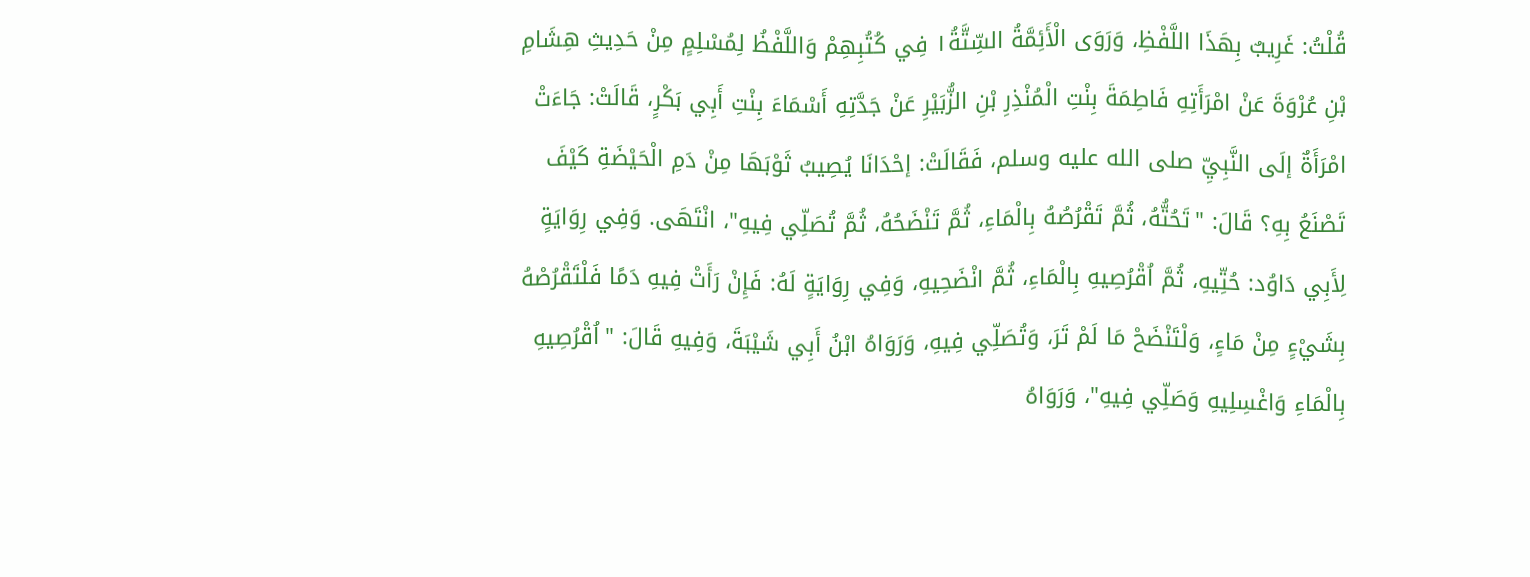قُلْتُ: غَرِيبٌ بِهَذَا اللَّفْظِ، وَرَوَى الْأَئِمَّةُ السِّتَّةُ١ فِي كُتُبِهِمْ وَاللَّفْظُ لِمُسْلِمٍ مِنْ حَدِيثِ هِشَامِ بْنِ عُرْوَةَ عَنْ امْرَأَتِهِ فَاطِمَةَ بِنْتِ الْمُنْذِرِ بْنِ الزُّبَيْرِ عَنْ جَدَّتِهِ أَسْمَاءَ بِنْتِ أَبِي بَكْرٍ، قَالَتْ: جَاءَتْ امْرَأَةٌ إلَى النَّبِيِّ صلى الله عليه وسلم، فَقَالَتْ: إحْدَانَا يُصِيبُ ثَوْبَهَا مِنْ دَمِ الْحَيْضَةِ كَيْفَ تَصْنَعُ بِهِ؟ قَالَ: "تَحُتُّهُ، ثُمَّ تَقْرُصُهُ بِالْمَاءِ، ثُمَّ تَنْضَحُهُ، ثُمَّ تُصَلِّي فِيهِ"، انْتَهَى. وَفِي رِوَايَةٍ لِأَبِي دَاوُد: حُتِّيهِ، ثُمَّ اُقْرُصِيهِ بِالْمَاءِ، ثُمَّ انْضَحِيهِ، وَفِي رِوَايَةٍ لَهُ: فَإِنْ رَأَتْ فِيهِ دَمًا فَلْتَقْرُصْهُ بِشَيْءٍ مِنْ مَاءٍ، وَلْتَنْضَحْ مَا لَمْ تَرَ، وَتُصَلِّي فِيهِ، وَرَوَاهُ ابْنُ أَبِي شَيْبَةَ، وَفِيهِ قَالَ: "اُقْرُصِيهِ بِالْمَاءِ وَاغْسِلِيهِ وَصَلِّي فِيهِ"، وَرَوَاهُ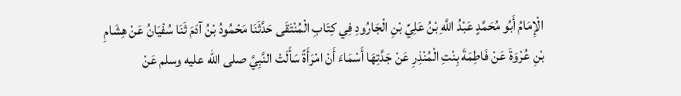الْإِمَامُ أَبُو مُحَمَّدٍ عَبْدُ اللَّهِ بْنُ عَلِيِّ بْنِ الْجَارُودِ فِي كِتَابِ الْمُنْتَقَى حَدَّثَنَا مَحْمُودُ بْنُ آدَمَ ثَنَا سُفْيَانُ عَنْ هِشَامِ بْنِ عُرْوَةَ عَنْ فَاطِمَةَ بِنْتِ الْمُنْذِرِ عَنْ جَدَّتِهَا أَسْمَاءَ أَنْ امْرَأَةً سَأَلَتْ النَّبِيَّ صلى الله عليه وسلم عَنْ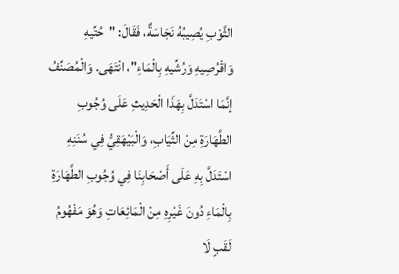الثَّوْبِ يُصِيبُهُ نَجَاسَةٌ، فَقَالَ: "حُتِّيهِ وَاقْرُصِيهِ وَرُشِّيهِ بِالْمَاءِ"، انْتَهَى. وَالْمُصَنِّفُ إنَّمَا اسْتَدَلَّ بِهَذَا الْحَدِيثِ عَلَى وُجُوبِ الطَّهَارَةِ مِنْ الثِّيَابِ، وَالْبَيْهَقِيُّ فِي سُنَنِهِ اسْتَدَلَّ بِهِ عَلَى أَصْحَابِنَا فِي وُجُوبِ الطَّهَارَةِ بِالْمَاءِ دُونَ غَيْرِهِ مِنْ الْمَائِعَاتِ وَهُوَ مَفْهُومُ لَقَبٍ لَا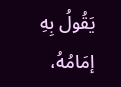يَقُولُ بِهِ إمَامُهُ،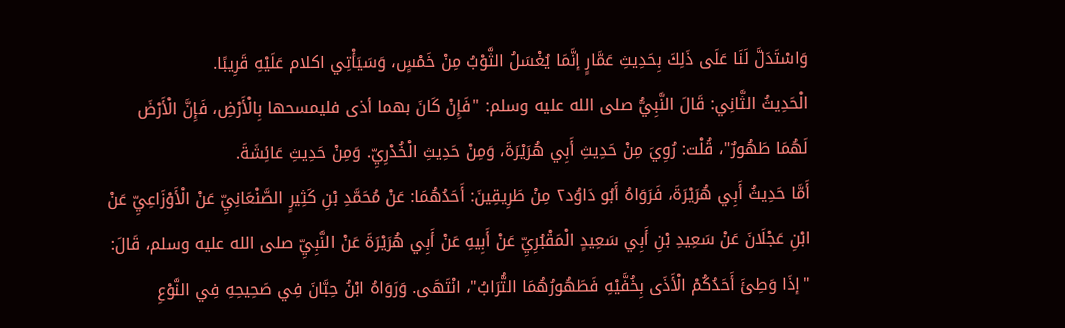وَاسْتَدَلَّ لَنَا عَلَى ذَلِكَ بِحَدِيثِ عَمَّارٍ إنَّمَا يُغْسَلُ الثَّوْبُ مِنْ خَمْسٍ، وَسَيَأْتِي اكلام عَلَيْهِ قَرِيبًا.
الْحَدِيثُ الثَّانِي: قَالَ النَّبِيُّ صلى الله عليه وسلم: "فَإِنْ كَانَ بهما أذى فليمسحها بِالْأَرْضِ، فَإِنَّ الْأَرْضَ لَهُمَا طَهُورٌ"، قُلْت: رُوِيَ مِنْ حَدِيثِ أَبِي هُرَيْرَةَ، وَمِنْ حَدِيثِ الْخُدْرِيِّ. وَمِنْ حَدِيثِ عَائِشَةَ.
أَمَّا حَدِيثُ أَبِي هُرَيْرَةَ، فَرَوَاهُ أَبُو دَاوُد٢ مِنْ طَرِيقِينَ: أَحَدُهُمَا: عَنْ مُحَمَّدِ بْنِ كَثِيرٍ الصَّنْعَانِيِّ عَنْ الْأَوْزَاعِيِّ عَنْ ابْنِ عَجْلَانَ عَنْ سَعِيدِ بْنِ أَبِي سَعِيدٍ الْمَقْبُرِيِّ عَنْ أَبِيهِ عَنْ أَبِي هُرَيْرَةَ عَنْ النَّبِيِّ صلى الله عليه وسلم، قَالَ: "إذَا وَطِئَ أَحَدُكُمْ الْأَذَى بِخُفَّيْهِ فَطَهُورُهُمَا التُّرَابُ"، انْتَهَى. وَرَوَاهُ ابْنُ حِبَّانَ فِي صَحِيحِهِ فِي النَّوْعِ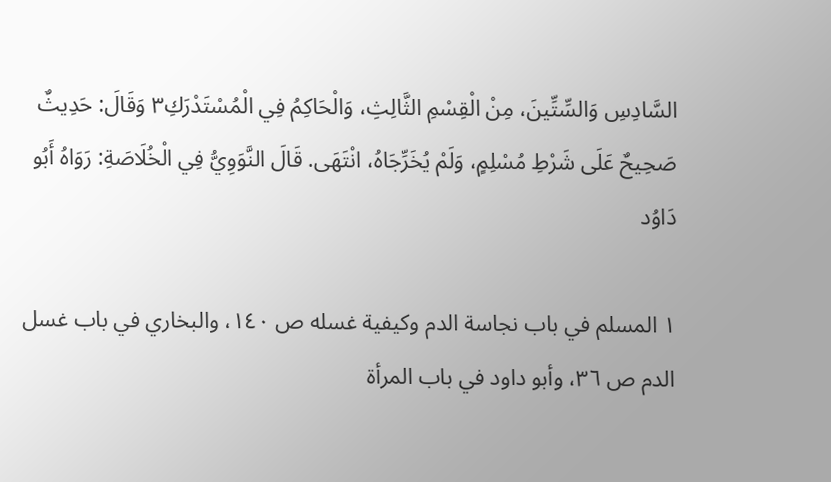السَّادِسِ وَالسِّتِّينَ، مِنْ الْقِسْمِ الثَّالِثِ، وَالْحَاكِمُ فِي الْمُسْتَدْرَكِ٣ وَقَالَ: حَدِيثٌ صَحِيحٌ عَلَى شَرْطِ مُسْلِمٍ، وَلَمْ يُخَرِّجَاهُ، انْتَهَى. قَالَ النَّوَوِيُّ فِي الْخُلَاصَةِ: رَوَاهُ أَبُو دَاوُد

١ المسلم في باب نجاسة الدم وكيفية غسله ص ١٤٠، والبخاري في باب غسل الدم ص ٣٦، وأبو داود في باب المرأة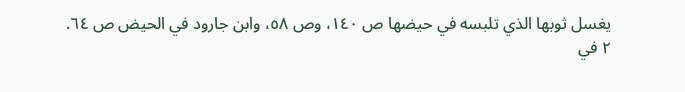يغسل ثوبها الذي تلبسه في حيضها ص ١٤٠، وص ٥٨، وابن جارود في الحيض ص ٦٤.
٢ في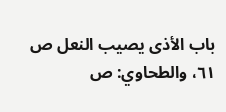باب الأذى يصيب النعل ص ٦١، والطحاوي: ص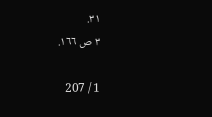٣١.
٣ ص ١٦٦.

1 / 207